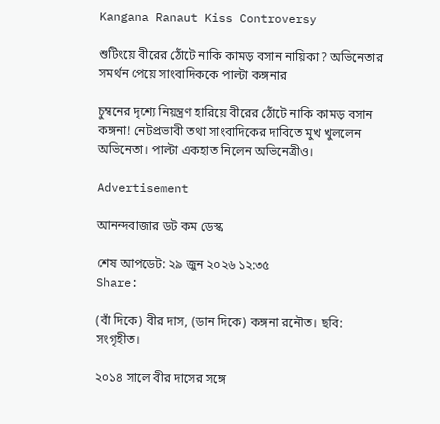Kangana Ranaut Kiss Controversy

শুটিংয়ে বীরের ঠোঁটে নাকি কামড় বসান নায়িকা? অভিনেতার সমর্থন পেয়ে সাংবাদিককে পাল্টা কঙ্গনার

চুম্বনের দৃশ্যে নিয়ন্ত্রণ হারিয়ে বীরের ঠোঁটে নাকি কামড় বসান কঙ্গনা! নেটপ্রভাবী তথা সাংবাদিকের দাবিতে মুখ খুললেন অভিনেতা। পাল্টা একহাত নিলেন অভিনেত্রীও।

Advertisement

আনন্দবাজার ডট কম ডেস্ক

শেষ আপডেট: ২৯ জুন ২০২৬ ১২:৩৫
Share:

(বাঁ দিকে) বীর দাস, (ডান দিকে) কঙ্গনা রনৌত। ছবি: সংগৃহীত।

২০১৪ সালে বীর দাসের সঙ্গে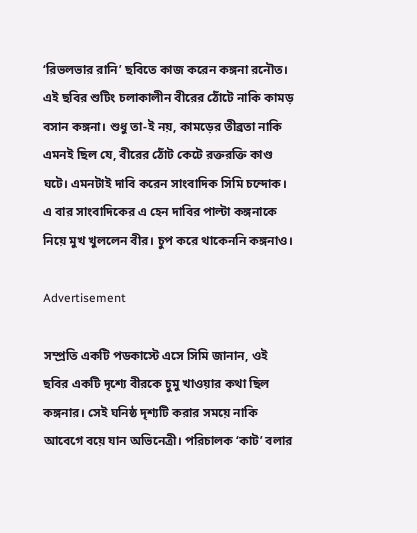‘রিভলভার রানি’ ছবিতে কাজ করেন কঙ্গনা রনৌত। এই ছবির শুটিং চলাকালীন বীরের ঠোঁটে নাকি কামড় বসান কঙ্গনা। শুধু তা-ই নয়, কামড়ের তীব্রতা নাকি এমনই ছিল যে, বীরের ঠোঁট কেটে রক্তরক্তি কাণ্ড ঘটে। এমনটাই দাবি করেন সাংবাদিক সিমি চন্দোক। এ বার সাংবাদিকের এ হেন দাবির পাল্টা কঙ্গনাকে নিয়ে মুখ খুললেন বীর। চুপ করে থাকেননি কঙ্গনাও।

Advertisement

সম্প্রতি একটি পডকাস্টে এসে সিমি জানান, ওই ছবির একটি দৃশ্যে বীরকে চুমু খাওয়ার কথা ছিল কঙ্গনার। সেই ঘনিষ্ঠ দৃশ্যটি করার সময়ে নাকি আবেগে বয়ে যান অভিনেত্রী। পরিচালক ‘কাট’ বলার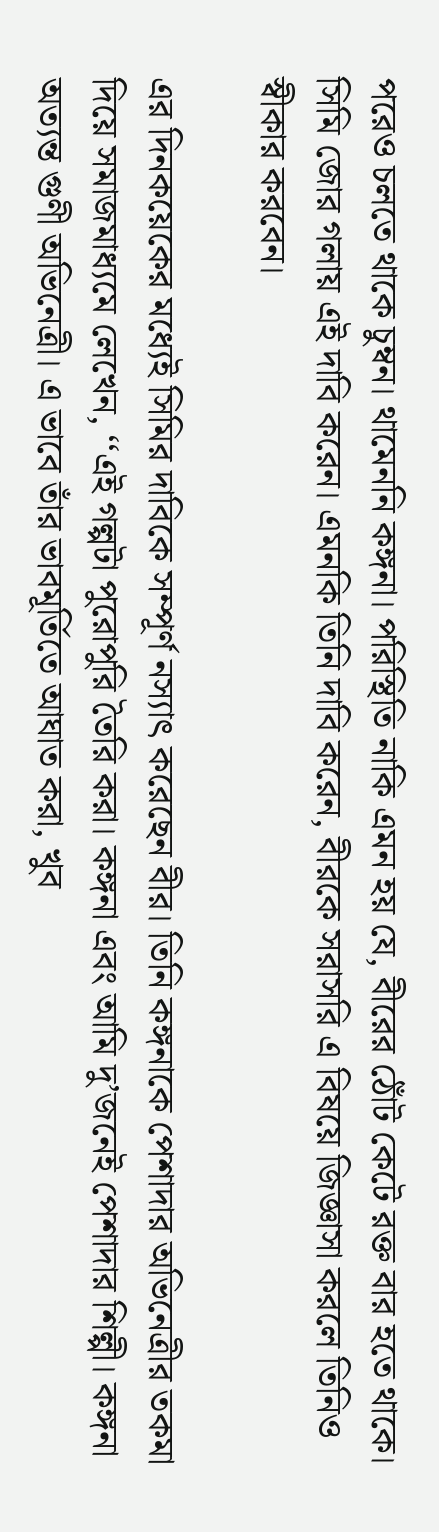পরেও চলতে থাকে চুম্বন। থামেননি কঙ্গনা। পরিস্থিতি নাকি এমন হয় যে, বীরের ঠোঁট কেটে রক্ত বার হতে থাকে। সিমি জোর গলায় এই দাবি করেন। এমনকি তিনি দাবি করেন, বীরকে সরাসরি এ বিষয়ে জিজ্ঞাসা করলে তিনিও স্বীকার করবেন।

এর দিনকয়েকের মধ্যেই সিমির দাবিকে সম্পূর্ণ নস্যাৎ করেছেন বীর। তিনি কঙ্গনাকে পেশাদার অভিনেত্রীর তকমা দিয়ে সমাজমাধ্যমে লেখেন, ‘‘এই গল্পটা পুরোপুরি তৈরি করা। কঙ্গনা এবং আমি দু’জনেই পেশাদার শিল্পী। কঙ্গনা অত্যন্ত গুণী অভিনেত্রী। এ ভাবে তাঁর ভাবমূর্তিতে আঘাত করা, খুব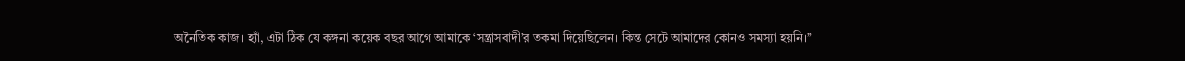অনৈতিক কাজ। হ্যাঁ, এটা ঠিক যে কঙ্গনা কয়েক বছর আগে আমাকে ‘সন্ত্রাসবাদী’র তকমা দিয়েছিলেন। কিন্ত সেটে আমাদের কোনও সমস্যা হয়নি।’’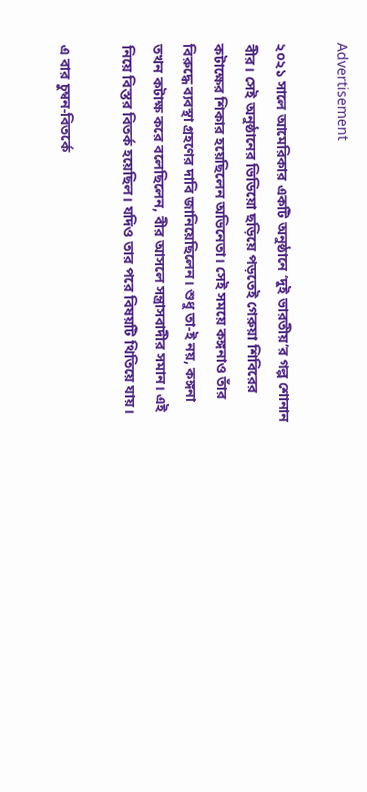Advertisement

২০২১ সালে আমেরিকার একটি অনুষ্ঠানে ‘দুই ভারতীয়’র গল্প শোনান বীর। সেই অনুষ্ঠানের ভিডিয়ো ছড়িয়ে পড়তেই গেরুয়া শিবিরের কটাক্ষের শিকার হয়েছিলেন অভিনেতা। সেই সময়ে কঙ্গনাও তাঁর বিরুদ্ধে ব্যবস্থা গ্রহণের দাবি জানিয়েছিলেন। শুধু তা-ই নয়, কঙ্গনা তখন কটাক্ষ করে বলেছিলেন, বীর আসলে সন্ত্রাসবাদীর সমান। এই নিয়ে বিস্তর বিতর্ক হয়েছিল। যদিও তার পরে বিষয়টি থিতিয়ে যায়।

এ বার চুম্বন-বিতর্কে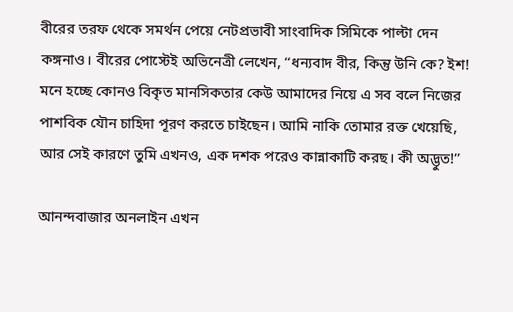বীরের তরফ থেকে সমর্থন পেয়ে নেটপ্রভাবী সাংবাদিক সিমিকে পাল্টা দেন কঙ্গনাও। বীরের পোস্টেই অভিনেত্রী লেখেন, ‘‘ধন্যবাদ বীর, কিন্তু উনি কে? ইশ! মনে হচ্ছে কোনও বিকৃত মানসিকতার কেউ আমাদের নিয়ে এ সব বলে নিজের পাশবিক যৌন চাহিদা পূরণ করতে চাইছেন। আমি নাকি তোমার রক্ত খেয়েছি, আর সেই কারণে তুমি এখনও, এক দশক পরেও কান্নাকাটি করছ। কী অদ্ভুত!’’

আনন্দবাজার অনলাইন এখন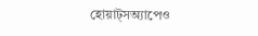হোয়াট্‌সঅ্যাপেও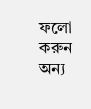ফলো করুন
অন্য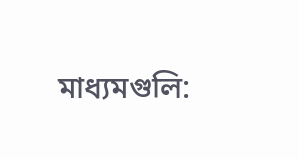মাধ্যমগুলি: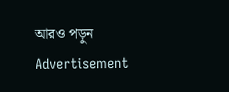আরও পড়ুন
Advertisement